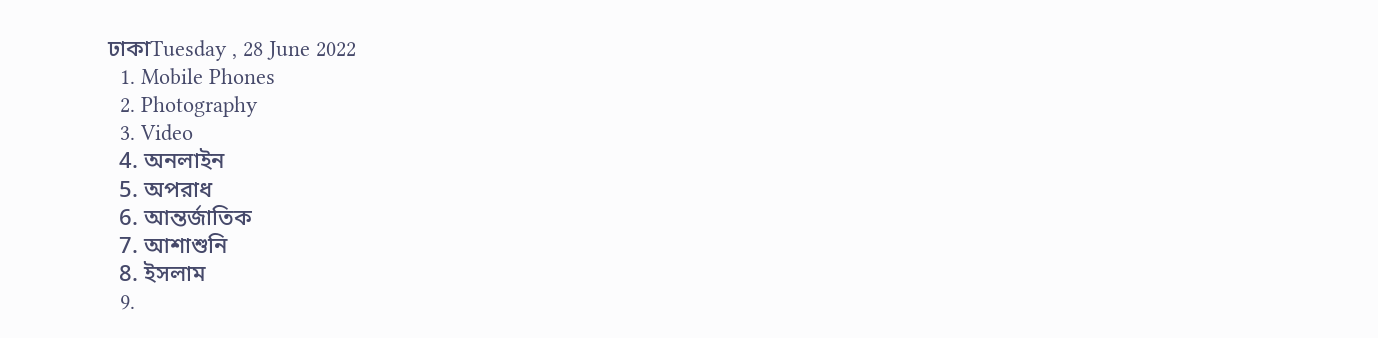ঢাকাTuesday , 28 June 2022
  1. Mobile Phones
  2. Photography
  3. Video
  4. অনলাইন
  5. অপরাধ
  6. আন্তর্জাতিক
  7. আশাশুনি
  8. ইসলাম
  9.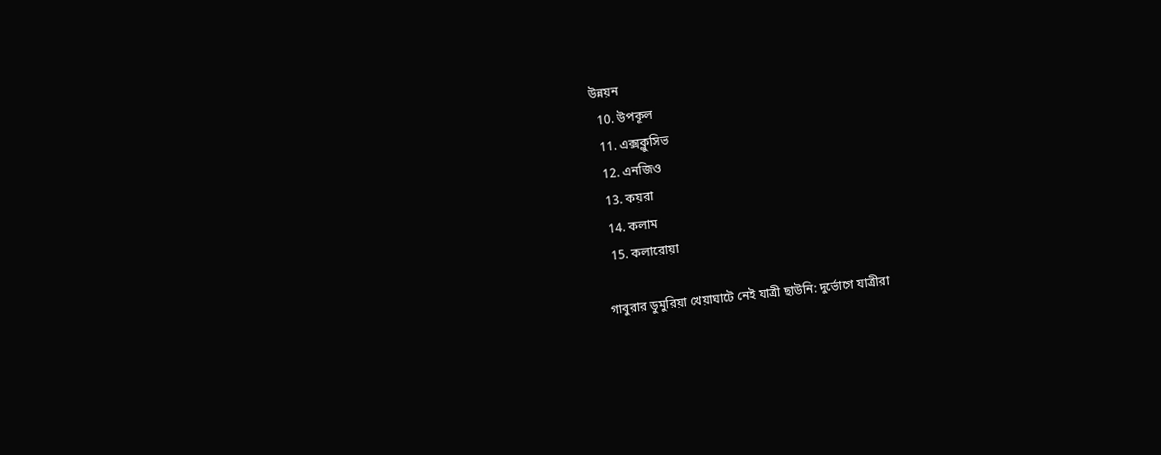উন্নয়ন
  10. উপকূল
  11. এক্সক্লুসিভ
  12. এনজিও
  13. কয়রা
  14. কলাম
  15. কলারোয়া

গাবুরার ডুমুরিয়া খেয়াঘাটে নেই যাত্রী ছাউনি: দুর্ভোগে যাত্রীরা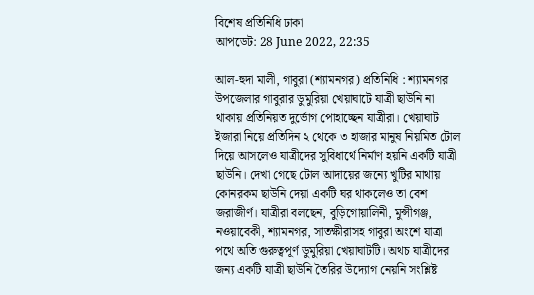বিশেষ প্রতিনিধি ঢাকা
আপডেট: 28 June 2022, 22:35

আল-হুদা মালী, গাবুরা (শ্যামনগর) প্রতিনিধি : শ্যামনগর উপজেলার গাবুরার ডুমুরিয়া খেয়াঘাটে যাত্রী ছাউনি না থাকায় প্রতিনিয়ত দুর্ভোগ পোহাচ্ছেন যাত্রীরা। খেয়াঘাট ইজারা নিয়ে প্রতিদিন ২ থেকে ৩ হাজার মানুষ নিয়মিত টোল দিয়ে আসলেও যাত্রীদের সুবিধার্থে নির্মাণ হয়নি একটি যাত্রী ছাউনি। দেখা গেছে টোল আদায়ের জন্যে খুটির মাথায় কোনরকম ছাউনি দেয়া একটি ঘর থাকলেও তা বেশ জরাজীর্ণ। যাত্রীরা বলছেন, বুড়িগোয়ালিনী, মুন্সীগঞ্জ, নওয়াবেকী, শ্যামনগর, সাতক্ষীরাসহ গাবুরা অংশে যাত্রা পথে অতি গুরুত্বপূর্ণ ডুমুরিয়া খেয়াঘাটটি। অথচ যাত্রীদের জন্য একটি যাত্রী ছাউনি তৈরির উদ্যোগ নেয়নি সংশ্লিষ্ট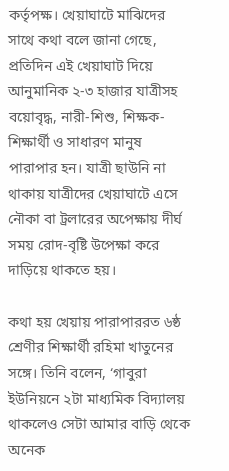কর্তৃপক্ষ। খেয়াঘাটে মাঝিদের সাথে কথা বলে জানা গেছে, প্রতিদিন এই খেয়াঘাট দিয়ে আনুমানিক ২-৩ হাজার যাত্রীসহ বয়োবৃদ্ধ, নারী-শিশু, শিক্ষক-শিক্ষার্থী ও সাধারণ মানুষ পারাপার হন। যাত্রী ছাউনি না থাকায় যাত্রীদের খেয়াঘাটে এসে নৌকা বা ট্রলারের অপেক্ষায় দীর্ঘ সময় রোদ-বৃষ্টি উপেক্ষা করে দাড়িয়ে থাকতে হয়।

কথা হয় খেয়ায় পারাপাররত ৬ষ্ঠ শ্রেণীর শিক্ষার্থী রহিমা খাতুনের সঙ্গে। তিনি বলেন, ‘গাবুরা ইউনিয়নে ২টা মাধ্যমিক বিদ্যালয় থাকলেও সেটা আমার বাড়ি থেকে অনেক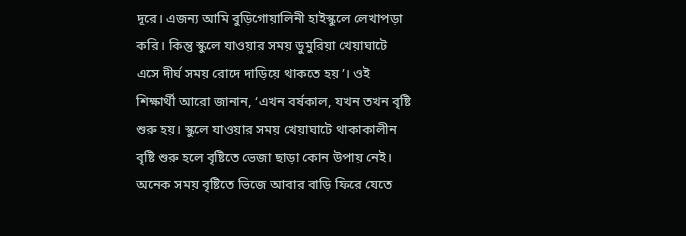দূরে। এজন্য আমি বুড়িগোয়ালিনী হাইস্কুলে লেখাপড়া করি। কিন্তু স্কুলে যাওয়ার সময় ডুমুরিয়া খেয়াঘাটে এসে দীর্ঘ সময় রোদে দাড়িয়ে থাকতে হয়’। ওই শিক্ষার্থী আরো জানান, ‘এখন বর্ষকাল, যখন তখন বৃষ্টি শুরু হয়। স্কুলে যাওয়ার সময় খেয়াঘাটে থাকাকালীন বৃষ্টি শুরু হলে বৃষ্টিতে ভেজা ছাড়া কোন উপায় নেই। অনেক সময় বৃষ্টিতে ভিজে আবার বাড়ি ফিরে যেতে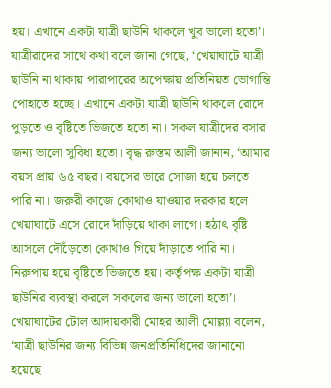হয়। এখানে একটা যাত্রী ছাউনি থাকলে খুব ভালো হতো’। যাত্রীরাদের সাথে কথা বলে জানা গেছে, ‘খেয়াঘাটে যাত্রী ছাউনি না থাকায় পারাপারের অপেক্ষায় প্রতিনিয়ত ভোগান্তি পোহাতে হচ্ছে। এখানে একটা যাত্রী ছাউনি থাকলে রোদে পুড়তে ও বৃষ্টিতে ভিজতে হতো না। সকল যাত্রীদের বসার জন্য ভালো সুবিধা হতো। বৃদ্ধ রুস্তম আলী জানান, ‘আমার বয়স প্রায় ৬৫ বছর। বয়সের ভারে সোজা হয়ে চলতে পারি না। জরুরী কাজে কোথাও যাওয়ার দরকার হলে খেয়াঘাটে এসে রোদে দাঁড়িয়ে থাকা লাগে। হঠাৎ বৃষ্টি আসলে দৌঁড়েতো কোথাও গিয়ে দাঁড়াতে পারি না। নিরুপায় হয়ে বৃষ্টিতে ভিজতে হয়। কর্তৃপক্ষ একটা যাত্রী ছাউনির ব্যবস্থা করলে সকলের জন্য ভালো হতো’। খেয়াঘাটের টোল আদায়কারী মোহর আলী মোল্ল্যা বলেন, ‘যাত্রী ছাউনির জন্য বিভিন্ন জনপ্রতিনিধিদের জানানো হয়েছে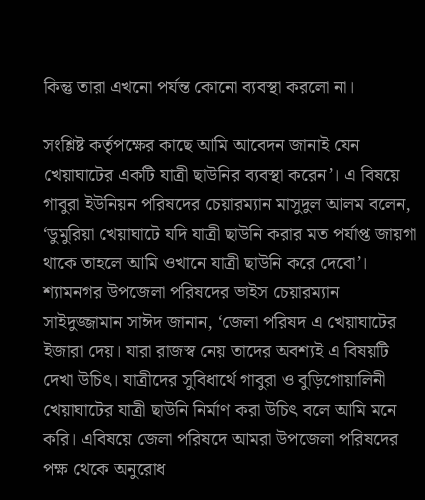কিন্তু তারা এখনো পর্যন্ত কোনো ব্যবস্থা করলো না।

সংশ্লিষ্ট কর্তৃপক্ষের কাছে আমি আবেদন জানাই যেন খেয়াঘাটের একটি যাত্রী ছাউনির ব্যবস্থা করেন’। এ বিষয়ে গাবুরা ইউনিয়ন পরিষদের চেয়ারম্যান মাসুদুল আলম বলেন, ‘ডুমুরিয়া খেয়াঘাটে যদি যাত্রী ছাউনি করার মত পর্যাপ্ত জায়গা থাকে তাহলে আমি ওখানে যাত্রী ছাউনি করে দেবো’। শ্যামনগর উপজেলা পরিষদের ভাইস চেয়ারম্যান সাইদুজ্জামান সাঈদ জানান, ‘জেলা পরিষদ এ খেয়াঘাটের ইজারা দেয়। যারা রাজস্ব নেয় তাদের অবশ্যই এ বিষয়টি দেখা উচিৎ। যাত্রীদের সুবিধার্থে গাবুরা ও বুড়িগোয়ালিনী খেয়াঘাটের যাত্রী ছাউনি নির্মাণ করা উচিৎ বলে আমি মনে করি। এবিষয়ে জেলা পরিষদে আমরা উপজেলা পরিষদের পক্ষ থেকে অনুরোধ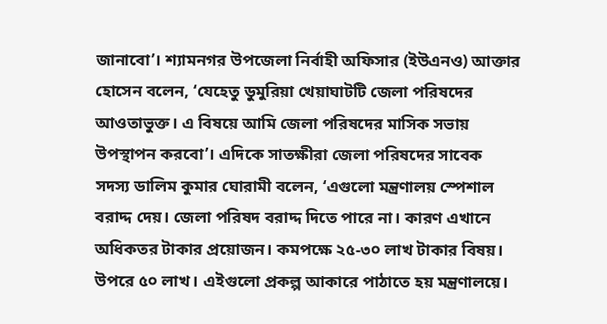জানাবো’। শ্যামনগর উপজেলা নির্বাহী অফিসার (ইউএনও) আক্তার হোসেন বলেন, ‘যেহেতু ডুমুরিয়া খেয়াঘাটটি জেলা পরিষদের আওতাভুক্ত। এ বিষয়ে আমি জেলা পরিষদের মাসিক সভায় উপস্থাপন করবো’। এদিকে সাতক্ষীরা জেলা পরিষদের সাবেক সদস্য ডালিম কুমার ঘোরামী বলেন, ‘এগুলো মন্ত্রণালয় স্পেশাল বরাদ্দ দেয়। জেলা পরিষদ বরাদ্দ দিতে পারে না। কারণ এখানে অধিকতর টাকার প্রয়োজন। কমপক্ষে ২৫-৩০ লাখ টাকার বিষয়। উপরে ৫০ লাখ। এইগুলো প্রকল্প আকারে পাঠাতে হয় মন্ত্রণালয়ে।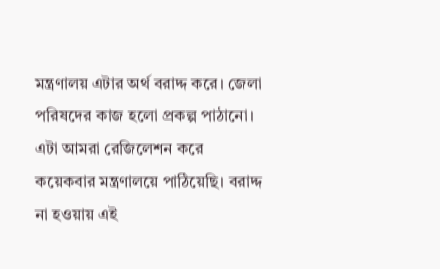মন্ত্রণালয় এটার অর্থ বরাদ্দ করে। জেলা পরিষদের কাজ হলো প্রকল্প পাঠানো। এটা আমরা রেজিলেশন করে কয়েকবার মন্ত্রণালয়ে পাঠিয়েছি। বরাদ্দ না হওয়ায় এই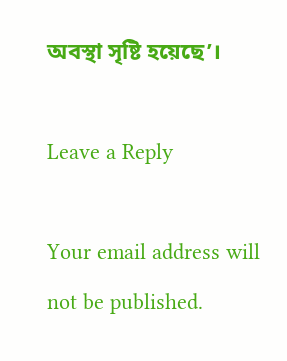অবস্থা সৃষ্টি হয়েছে’।

Leave a Reply

Your email address will not be published.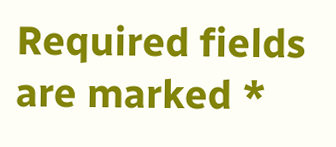Required fields are marked *